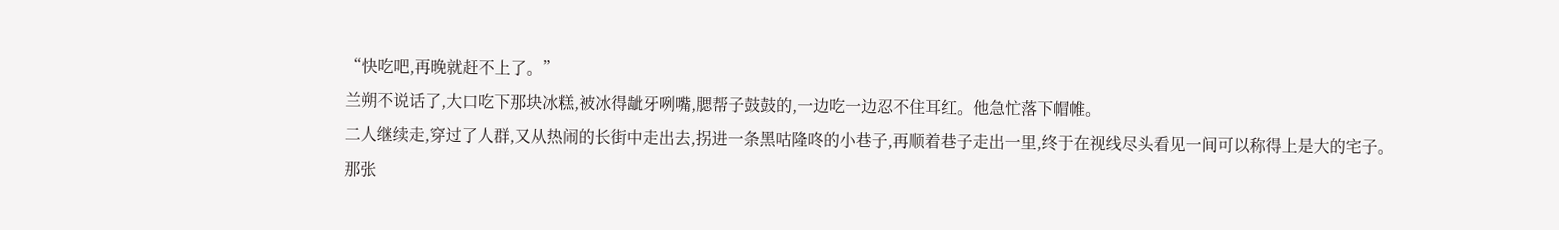“快吃吧,再晚就赶不上了。”
兰朔不说话了,大口吃下那块冰糕,被冰得龇牙咧嘴,腮帮子鼓鼓的,一边吃一边忍不住耳红。他急忙落下帽帷。
二人继续走,穿过了人群,又从热闹的长街中走出去,拐进一条黑咕隆咚的小巷子,再顺着巷子走出一里,终于在视线尽头看见一间可以称得上是大的宅子。
那张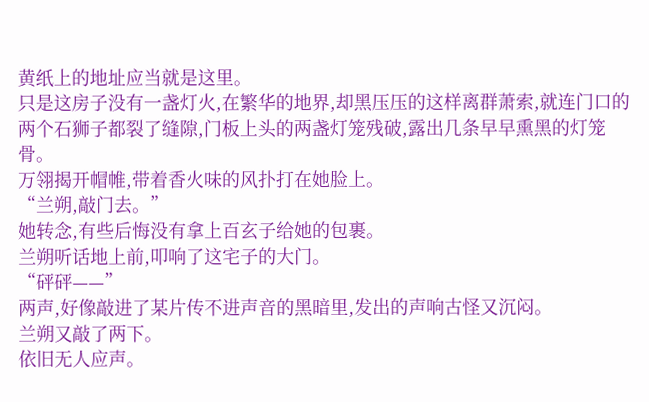黄纸上的地址应当就是这里。
只是这房子没有一盏灯火,在繁华的地界,却黑压压的这样离群萧索,就连门口的两个石狮子都裂了缝隙,门板上头的两盏灯笼残破,露出几条早早熏黑的灯笼骨。
万翎揭开帽帷,带着香火味的风扑打在她脸上。
“兰朔,敲门去。”
她转念,有些后悔没有拿上百玄子给她的包裹。
兰朔听话地上前,叩响了这宅子的大门。
“砰砰——”
两声,好像敲进了某片传不进声音的黑暗里,发出的声响古怪又沉闷。
兰朔又敲了两下。
依旧无人应声。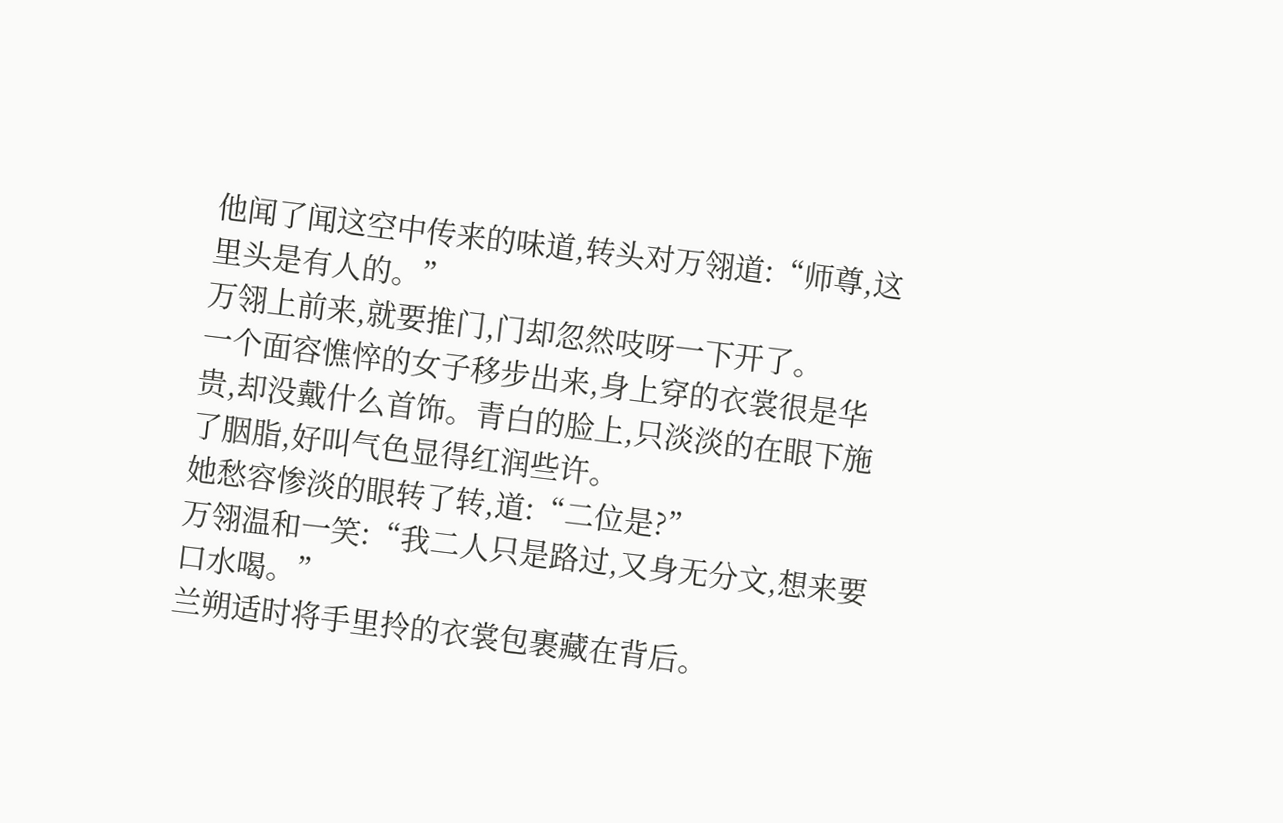他闻了闻这空中传来的味道,转头对万翎道:“师尊,这里头是有人的。”
万翎上前来,就要推门,门却忽然吱呀一下开了。
一个面容憔悴的女子移步出来,身上穿的衣裳很是华贵,却没戴什么首饰。青白的脸上,只淡淡的在眼下施了胭脂,好叫气色显得红润些许。
她愁容惨淡的眼转了转,道:“二位是?”
万翎温和一笑:“我二人只是路过,又身无分文,想来要口水喝。”
兰朔适时将手里拎的衣裳包裹藏在背后。